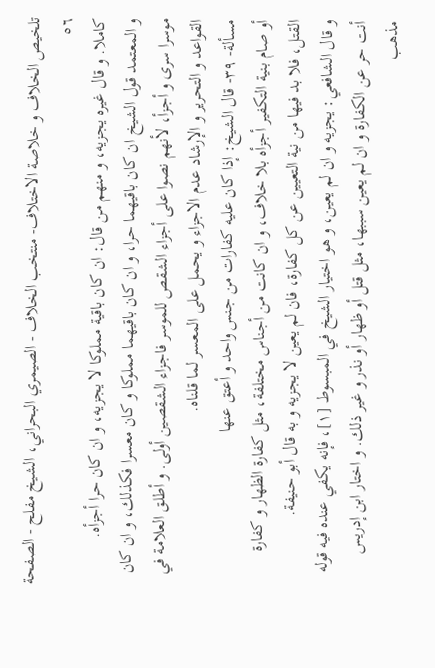تلخيص الخلاف و خلاصة الاختلاف- منتخب الخلاف - الصيمري البحراني، الشيخ مفلح - الصفحة ٥٦
كاملا. و قال غيره يجزيه، و منهم من قال: ان كان باقية مملوكا لا يجزيه، و ان كان حرا أجزأه.
و المعتمد قول الشيخ ان كان باقيهما حرا، و ان كان باقيهما مملوكا و كان معسرا فكذلك، و ان كان موسرا سرى و أجزأ، لأنهم نصوا على أجزاء الشقص للموسر فاجزاء الشقصين أولى. و أطلق العلامة في القواعد و التحرير و الإرشاد عدم الاجزاء و يحمل على المعسر لما قلناه.
مسألة- ٣٩- قال الشيخ: إذا كان عليه كفارات من جنس واحد و أعتق عنها
أو صام بنية التكفير أجزأه بلا خلاف، و ان كانت من أجناس مختلفة، مثل كفارة الظهار و كفارة القتل، فلا بد فيها من نية التعيين عن كل كفارة، فان لم يعين لا يجزيه و به قال أبو حنيفة.
و قال الشافعي: يجزيه و ان لم يعين، و هو اختيار الشيخ في المبسوط [١]، فإنه يكفي عنده فيه قوله أنت حر عن الكفارة و ان لم يعين سببها، مثل قتل أو ظهار أو نذر و غير ذلك. و اختار ابن إدريس مذهب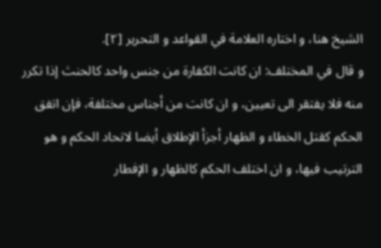الشيخ هنا، و اختاره العلامة في القواعد و التحرير [٢].
و قال في المختلف: ان كانت الكفارة من جنس واحد كالحنث إذا تكرر منه فلا يفتقر الى تعيين، و ان كانت من أجناس مختلفة، فإن اتفق الحكم كقتل الخطاء و الظهار أجزأ الإطلاق أيضا لاتحاد الحكم و هو الترتيب فيها، و ان اختلف الحكم كالظهار و الإفطار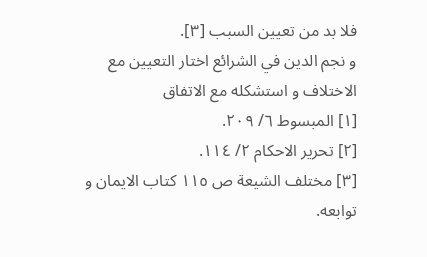فلا بد من تعيين السبب [٣].
و نجم الدين في الشرائع اختار التعيين مع الاختلاف و استشكله مع الاتفاق
[١] المبسوط ٦/ ٢٠٩.
[٢] تحرير الاحكام ٢/ ١١٤.
[٣] مختلف الشيعة ص ١١٥ كتاب الايمان و توابعه.